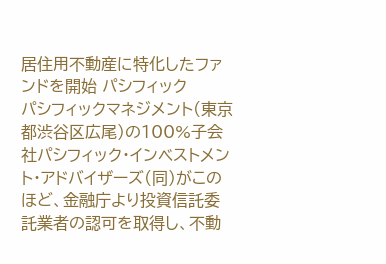居住用不動産に特化したファンドを開始 パシフィック
パシフィックマネジメント(東京都渋谷区広尾)の100%子会社パシフィック・インベストメント・アドバイザーズ(同)がこのほど、金融庁より投資信託委託業者の認可を取得し、不動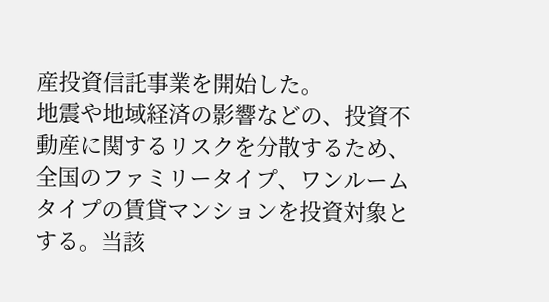産投資信託事業を開始した。
地震や地域経済の影響などの、投資不動産に関するリスクを分散するため、全国のファミリータイプ、ワンルームタイプの賃貸マンションを投資対象とする。当該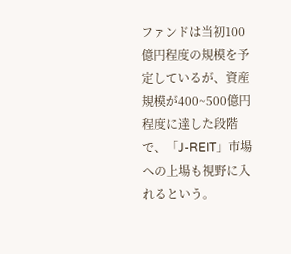ファンドは当初100億円程度の規模を予定しているが、資産規模が400~500億円程度に達した段階で、「J-REIT」市場への上場も視野に入れるという。